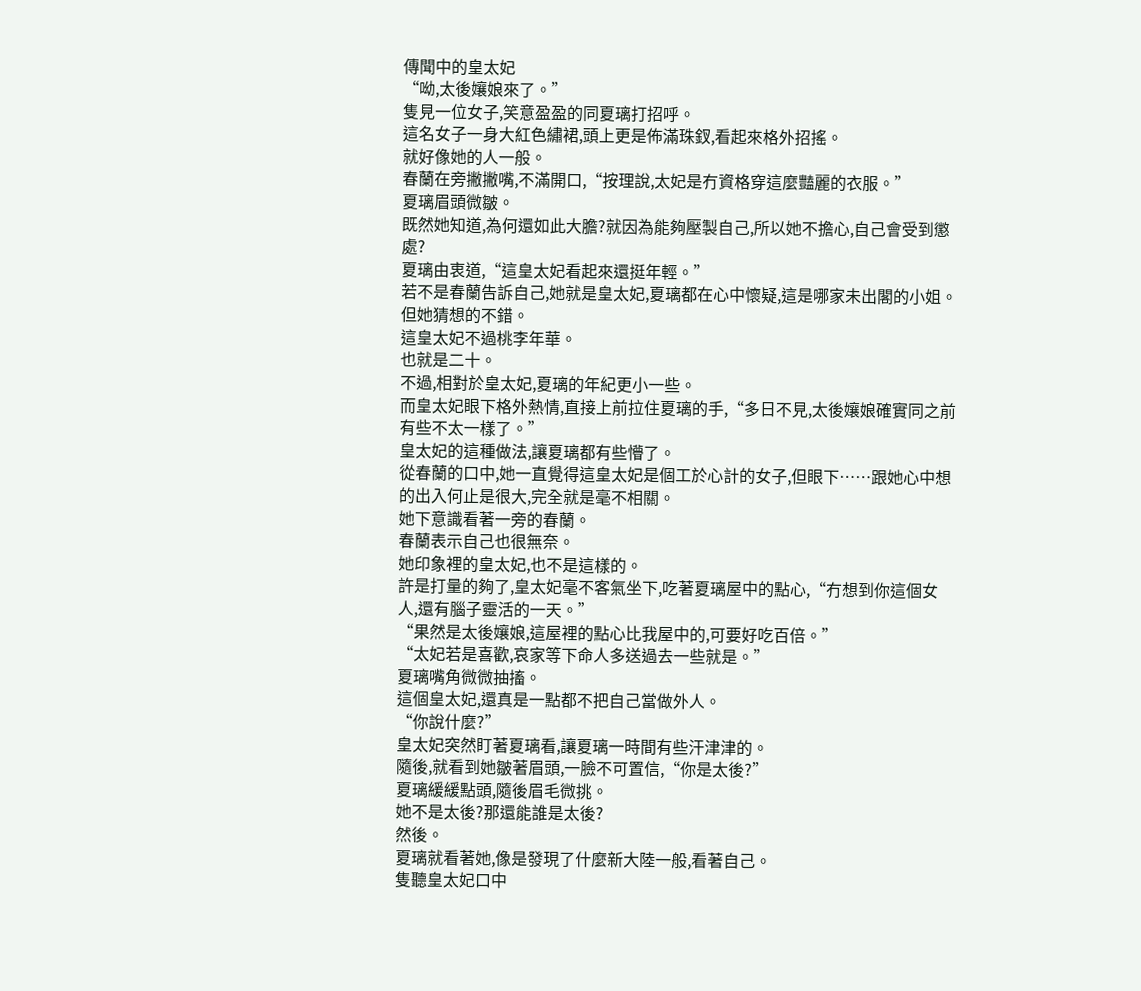傳聞中的皇太妃
“呦,太後孃娘來了。”
隻見一位女子,笑意盈盈的同夏璃打招呼。
這名女子一身大紅色繡裙,頭上更是佈滿珠釵,看起來格外招搖。
就好像她的人一般。
春蘭在旁撇撇嘴,不滿開口,“按理說,太妃是冇資格穿這麼豔麗的衣服。”
夏璃眉頭微皺。
既然她知道,為何還如此大膽?就因為能夠壓製自己,所以她不擔心,自己會受到懲處?
夏璃由衷道,“這皇太妃看起來還挺年輕。”
若不是春蘭告訴自己,她就是皇太妃,夏璃都在心中懷疑,這是哪家未出閣的小姐。
但她猜想的不錯。
這皇太妃不過桃李年華。
也就是二十。
不過,相對於皇太妃,夏璃的年紀更小一些。
而皇太妃眼下格外熱情,直接上前拉住夏璃的手,“多日不見,太後孃娘確實同之前有些不太一樣了。”
皇太妃的這種做法,讓夏璃都有些懵了。
從春蘭的口中,她一直覺得這皇太妃是個工於心計的女子,但眼下……跟她心中想的出入何止是很大,完全就是毫不相關。
她下意識看著一旁的春蘭。
春蘭表示自己也很無奈。
她印象裡的皇太妃,也不是這樣的。
許是打量的夠了,皇太妃毫不客氣坐下,吃著夏璃屋中的點心,“冇想到你這個女人,還有腦子靈活的一天。”
“果然是太後孃娘,這屋裡的點心比我屋中的,可要好吃百倍。”
“太妃若是喜歡,哀家等下命人多送過去一些就是。”
夏璃嘴角微微抽搐。
這個皇太妃,還真是一點都不把自己當做外人。
“你說什麼?”
皇太妃突然盯著夏璃看,讓夏璃一時間有些汗津津的。
隨後,就看到她皺著眉頭,一臉不可置信,“你是太後?”
夏璃緩緩點頭,隨後眉毛微挑。
她不是太後?那還能誰是太後?
然後。
夏璃就看著她,像是發現了什麼新大陸一般,看著自己。
隻聽皇太妃口中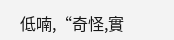低喃,“奇怪,實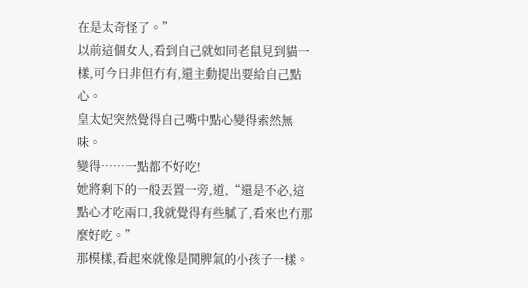在是太奇怪了。”
以前這個女人,看到自己就如同老鼠見到貓一樣,可今日非但冇有,還主動提出要給自己點心。
皇太妃突然覺得自己嘴中點心變得索然無味。
變得……一點都不好吃!
她將剩下的一般丟置一旁,道,“還是不必,這點心才吃兩口,我就覺得有些膩了,看來也冇那麼好吃。”
那模樣,看起來就像是鬨脾氣的小孩子一樣。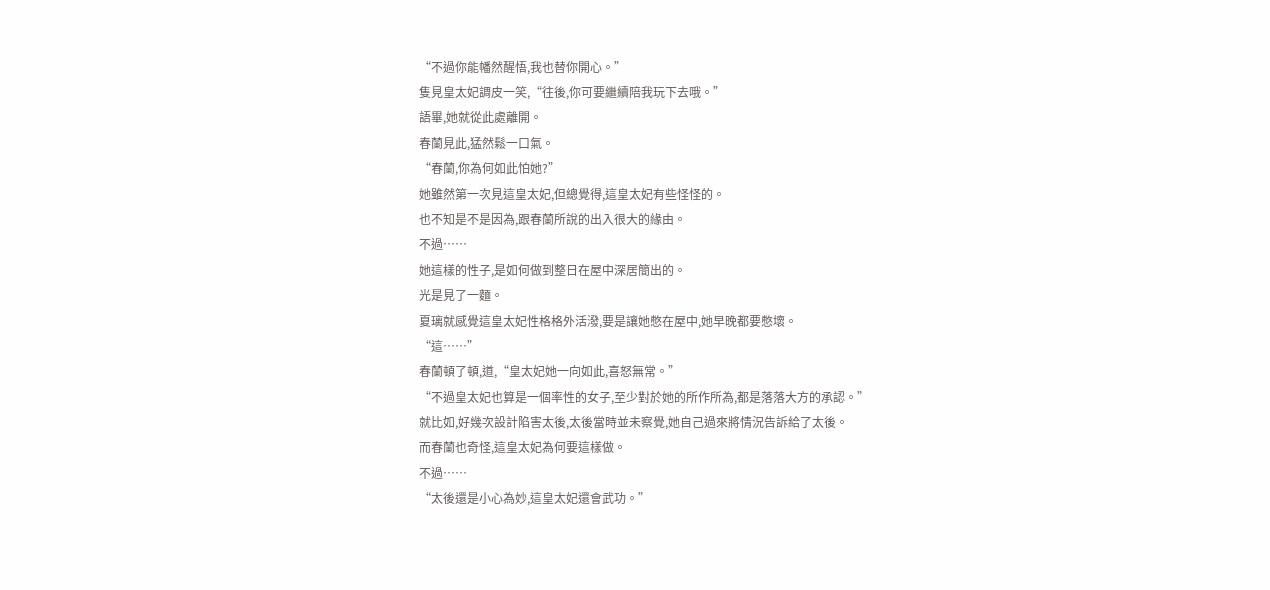“不過你能幡然醒悟,我也替你開心。”
隻見皇太妃調皮一笑,“往後,你可要繼續陪我玩下去哦。”
語畢,她就從此處離開。
春蘭見此,猛然鬆一口氣。
“春蘭,你為何如此怕她?”
她雖然第一次見這皇太妃,但總覺得,這皇太妃有些怪怪的。
也不知是不是因為,跟春蘭所說的出入很大的緣由。
不過……
她這樣的性子,是如何做到整日在屋中深居簡出的。
光是見了一麵。
夏璃就感覺這皇太妃性格格外活潑,要是讓她憋在屋中,她早晚都要憋壞。
“這……”
春蘭頓了頓,道,“皇太妃她一向如此,喜怒無常。”
“不過皇太妃也算是一個率性的女子,至少對於她的所作所為,都是落落大方的承認。”
就比如,好幾次設計陷害太後,太後當時並未察覺,她自己過來將情況告訴給了太後。
而春蘭也奇怪,這皇太妃為何要這樣做。
不過……
“太後還是小心為妙,這皇太妃還會武功。”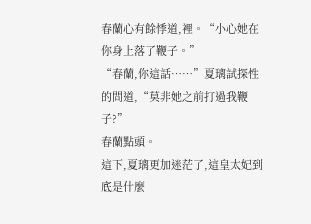春蘭心有餘悸道,裡。“小心她在你身上落了鞭子。”
“春蘭,你這話……”夏璃試探性的問道,“莫非她之前打過我鞭子?”
春蘭點頭。
這下,夏璃更加迷茫了,這皇太妃到底是什麼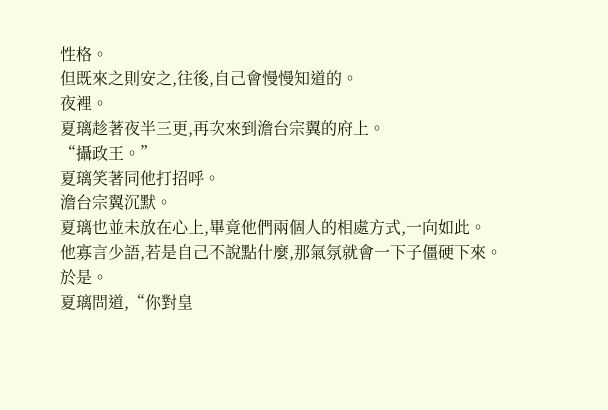性格。
但既來之則安之,往後,自己會慢慢知道的。
夜裡。
夏璃趁著夜半三更,再次來到澹台宗翼的府上。
“攝政王。”
夏璃笑著同他打招呼。
澹台宗翼沉默。
夏璃也並未放在心上,畢竟他們兩個人的相處方式,一向如此。
他寡言少語,若是自己不說點什麼,那氣氛就會一下子僵硬下來。
於是。
夏璃問道,“你對皇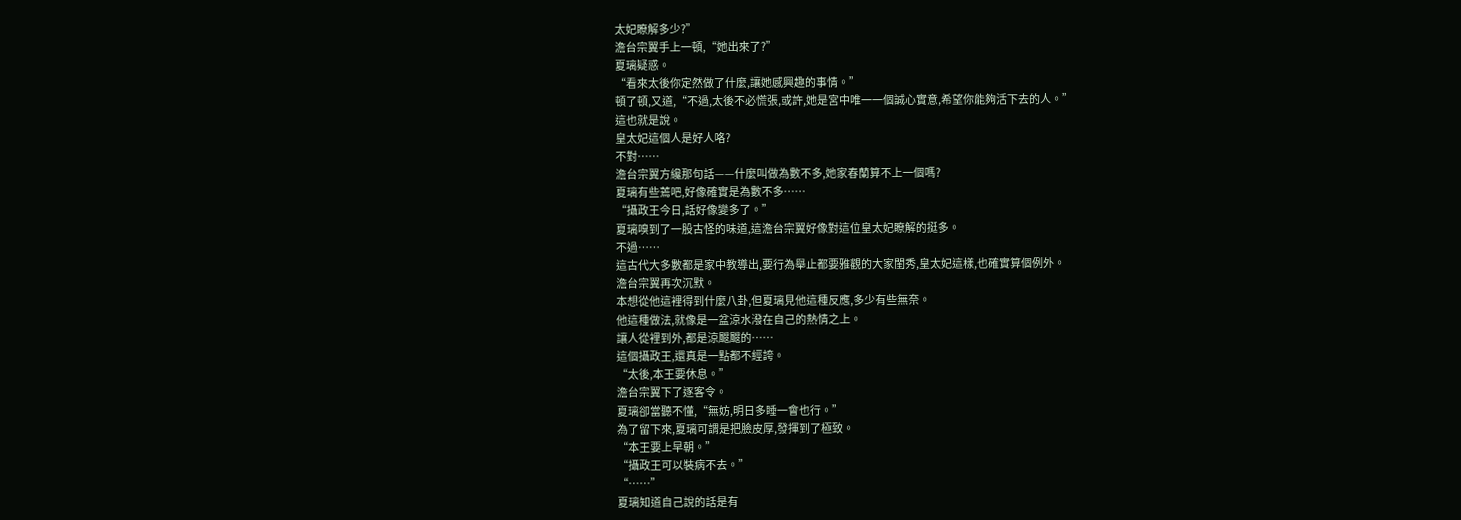太妃瞭解多少?”
澹台宗翼手上一頓,“她出來了?”
夏璃疑惑。
“看來太後你定然做了什麼,讓她感興趣的事情。”
頓了頓,又道,“不過,太後不必慌張,或許,她是宮中唯一一個誠心實意,希望你能夠活下去的人。”
這也就是說。
皇太妃這個人是好人咯?
不對……
澹台宗翼方纔那句話——什麼叫做為數不多,她家春蘭算不上一個嗎?
夏璃有些蔫吧,好像確實是為數不多……
“攝政王今日,話好像變多了。”
夏璃嗅到了一股古怪的味道,這澹台宗翼好像對這位皇太妃瞭解的挺多。
不過……
這古代大多數都是家中教導出,要行為舉止都要雅觀的大家閨秀,皇太妃這樣,也確實算個例外。
澹台宗翼再次沉默。
本想從他這裡得到什麼八卦,但夏璃見他這種反應,多少有些無奈。
他這種做法,就像是一盆涼水潑在自己的熱情之上。
讓人從裡到外,都是涼颼颼的……
這個攝政王,還真是一點都不經誇。
“太後,本王要休息。”
澹台宗翼下了逐客令。
夏璃卻當聽不懂,“無妨,明日多睡一會也行。”
為了留下來,夏璃可謂是把臉皮厚,發揮到了極致。
“本王要上早朝。”
“攝政王可以裝病不去。”
“……”
夏璃知道自己說的話是有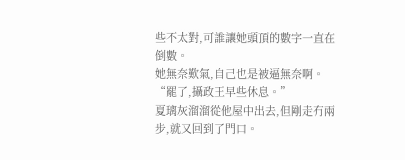些不太對,可誰讓她頭頂的數字一直在倒數。
她無奈歎氣,自己也是被逼無奈啊。
“罷了,攝政王早些休息。”
夏璃灰溜溜從他屋中出去,但剛走冇兩步,就又回到了門口。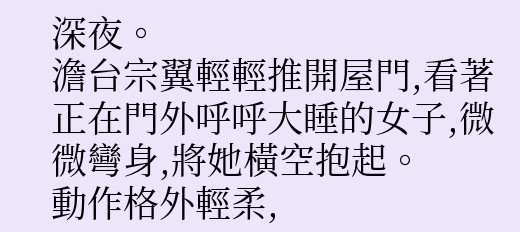深夜。
澹台宗翼輕輕推開屋門,看著正在門外呼呼大睡的女子,微微彎身,將她橫空抱起。
動作格外輕柔,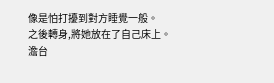像是怕打擾到對方睡覺一般。
之後轉身,將她放在了自己床上。
澹台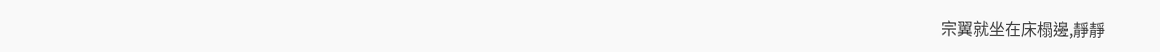宗翼就坐在床榻邊,靜靜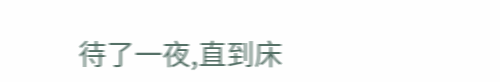待了一夜,直到床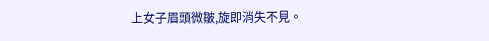上女子眉頭微皺,旋即消失不見。